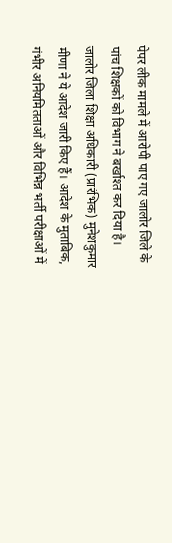पेपर लीक मामले में आरोपी पाए गए जालोर जिले के पांच शिक्षकों को विभाग ने बर्खाश्त कर दिया है। जालोर जिला शिक्षा अधिकारी (प्रारंभिक) मुनेशकुमार मीणा ने ये आदेश जारी किए हैं। आदेश के मुताबिक, गंभीर अनियमितताओं और विभिन्न भर्ती परीक्षाओं में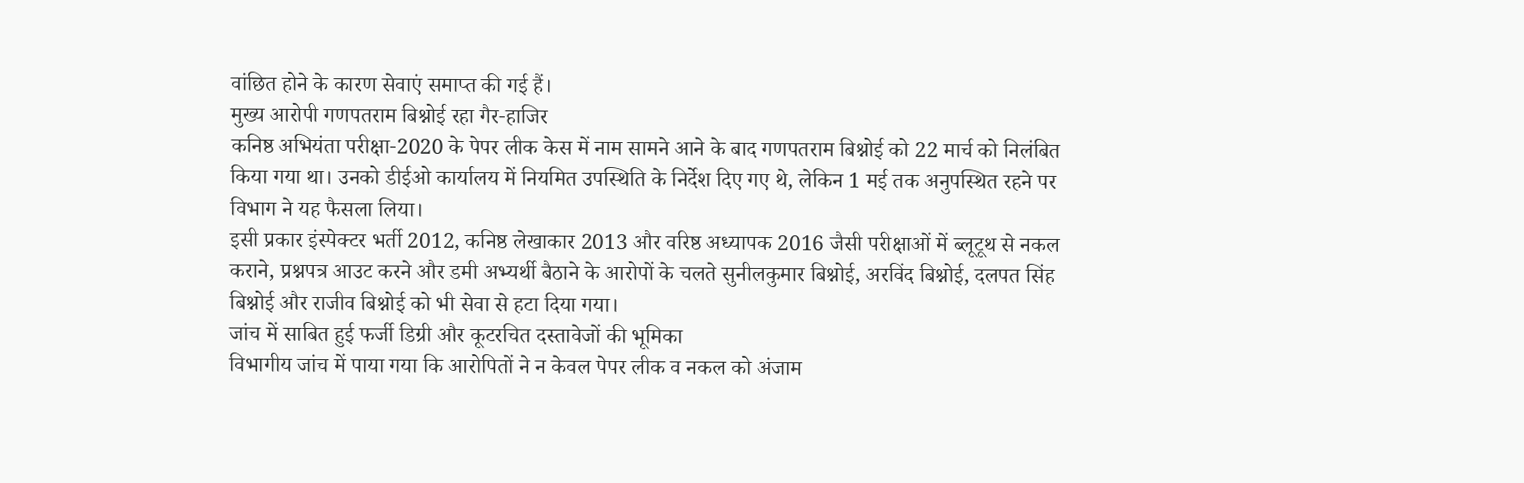वांछित होने के कारण सेवाएं समाप्त की गई हैं।
मुख्य आरोपी गणपतराम बिश्नोई रहा गैर‑हाजिर
कनिष्ठ अभियंता परीक्षा‑2020 के पेपर लीक केस में नाम सामने आने के बाद गणपतराम बिश्नोई को 22 मार्च को निलंबित किया गया था। उनको डीईओ कार्यालय में नियमित उपस्थिति के निर्देश दिए गए थे, लेकिन 1 मई तक अनुपस्थित रहने पर विभाग ने यह फैसला लिया।
इसी प्रकार इंस्पेक्टर भर्ती 2012, कनिष्ठ लेखाकार 2013 और वरिष्ठ अध्यापक 2016 जैसी परीक्षाओं में ब्लूटूथ से नकल कराने, प्रश्नपत्र आउट करने और डमी अभ्यर्थी बैठाने के आरोपों के चलते सुनीलकुमार बिश्नोई, अरविंद बिश्नोई, दलपत सिंह बिश्नोई और राजीव बिश्नोई को भी सेवा से हटा दिया गया।
जांच में साबित हुई फर्जी डिग्री और कूटरचित दस्तावेजों की भूमिका
विभागीय जांच में पाया गया कि आरोपितों ने न केवल पेपर लीक व नकल को अंजाम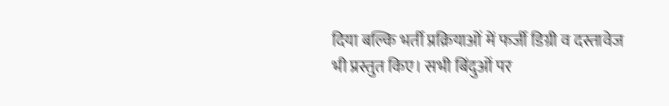दिया बल्कि भर्ती प्रक्रियाओं में फर्जी डिग्री व दस्तावेज भी प्रस्तुत किए। सभी बिंदुओं पर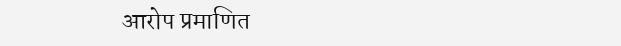आरोप प्रमाणित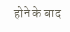होने के बाद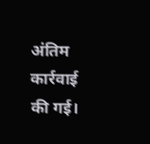अंतिम कार्रवाई की गई।